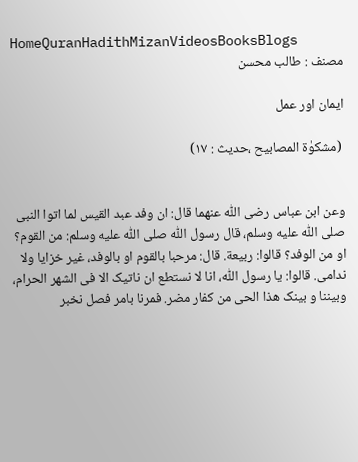HomeQuranHadithMizanVideosBooksBlogs
مصنف : طالب محسن

ایمان اور عمل

 (مشکوٰۃ المصابیح ،حدیث : ۱۷)


وعن ابن عباس رضی اللّٰه عنھما قال: ان وفد عبد القیس لما اتوا النبی صلی اللّٰه علیه وسلم، قال رسول اللّٰه صلی اللّٰه علیه وسلم: من القوم؟ او من الوفد؟ قالوا: ربیعة. قال: مرحبا بالقوم او بالوفد، غیر خزایا ولا ندامی. قالوا: یا رسول اللّٰه، انا لا نستطع ان ناتیک الا فی الشھر الحرام، وبیننا و بینک ھذا الحی من کفار مضر. فمرنا بامر فصل نخبر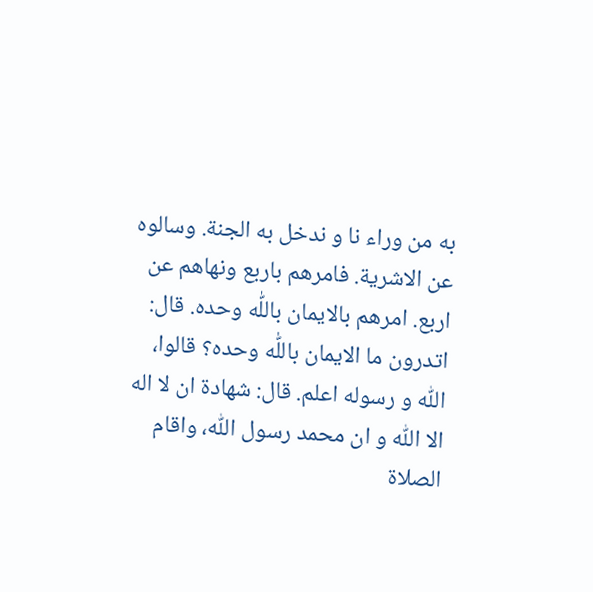به من وراء نا و ندخل به الجنة. وسالوہ عن الاشریة. فامرھم باربع ونھاھم عن اربع. امرھم بالایمان باللّٰه وحدہ. قال: اتدرون ما الایمان باللّٰه وحدہ؟ قالوا، اللّٰه و رسوله اعلم. قال: شھادة ان لا اله الا اللّٰه و ان محمد رسول اللّٰه، واقام الصلاة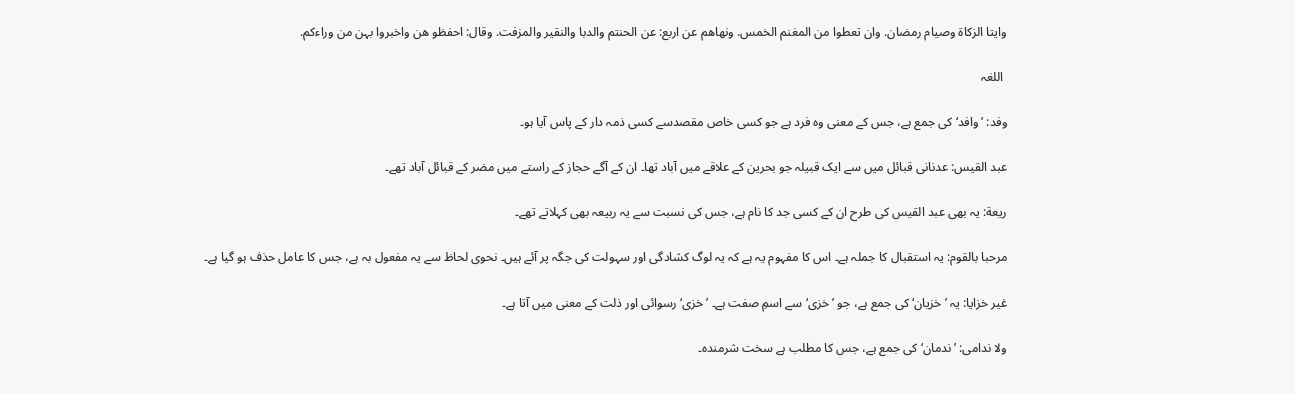وایتا الزکاة وصیام رمضان. وان تعطوا من المغنم الخمس. ونھاھم عن اربع: عن الحنتم والدبا والنقیر والمزفت. وقال: احفظو ھن واخبروا بہن من وراءکم.

 اللغہ

وفد: ’وافد‘ کی جمع ہے، جس کے معنی وہ فرد ہے جو کسی خاص مقصدسے کسی ذمہ دار کے پاس آیا ہو۔

عبد القیس: عدنانی قبائل میں سے ایک قبیلہ جو بحرین کے علاقے میں آباد تھا۔ ان کے آگے حجاز کے راستے میں مضر کے قبائل آباد تھے۔

ریعة: یہ بھی عبد القیس کی طرح ان کے کسی جد کا نام ہے، جس کی نسبت سے یہ ربیعہ بھی کہلاتے تھے۔

مرحبا بالقوم: یہ استقبال کا جملہ ہے۔ اس کا مفہوم یہ ہے کہ یہ لوگ کشادگی اور سہولت کی جگہ پر آئے ہیں۔ نحوی لحاظ سے یہ مفعول بہ ہے، جس کا عامل حذف ہو گیا ہے۔

غیر خزایا: یہ ’خزیان‘ کی جمع ہے، جو ’خزی‘سے اسمِ صفت ہے۔ ’خزی‘رسوائی اور ذلت کے معنی میں آتا ہے۔

ولا ندامی: ’ندمان‘ کی جمع ہے، جس کا مطلب ہے سخت شرمندہ۔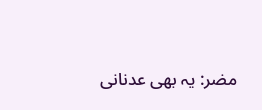مضر: یہ بھی عدنانی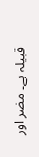قبیلہ ہے۔ مضر اور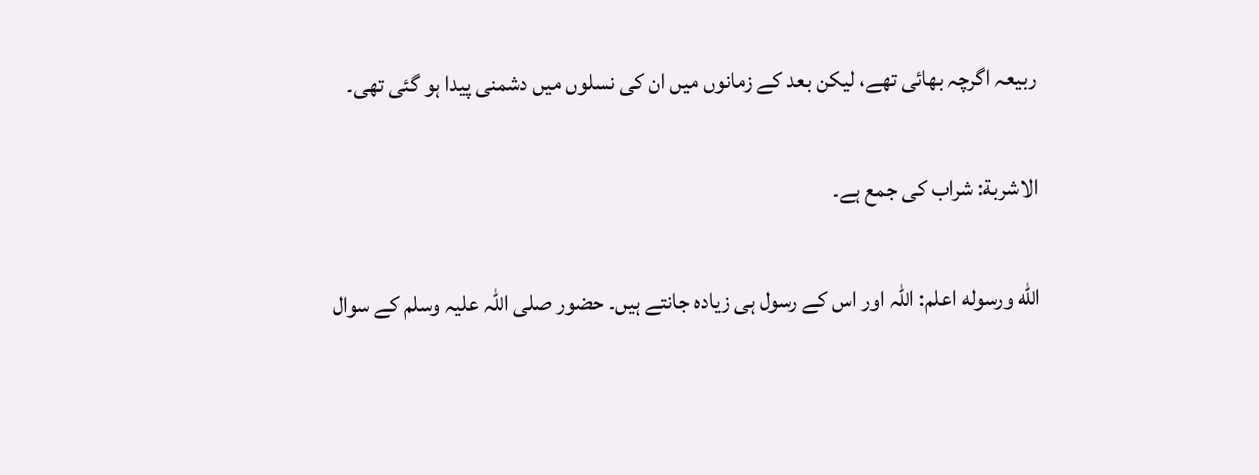ربیعہ اگرچہ بھائی تھے، لیکن بعد کے زمانوں میں ان کی نسلوں میں دشمنی پیدا ہو گئی تھی۔

الاشربة: شراب کی جمع ہے۔

اللّٰه ورسوله اعلم: اللہ اور اس کے رسول ہی زیادہ جانتے ہیں۔ حضور صلی اللہ علیہ وسلم کے سوال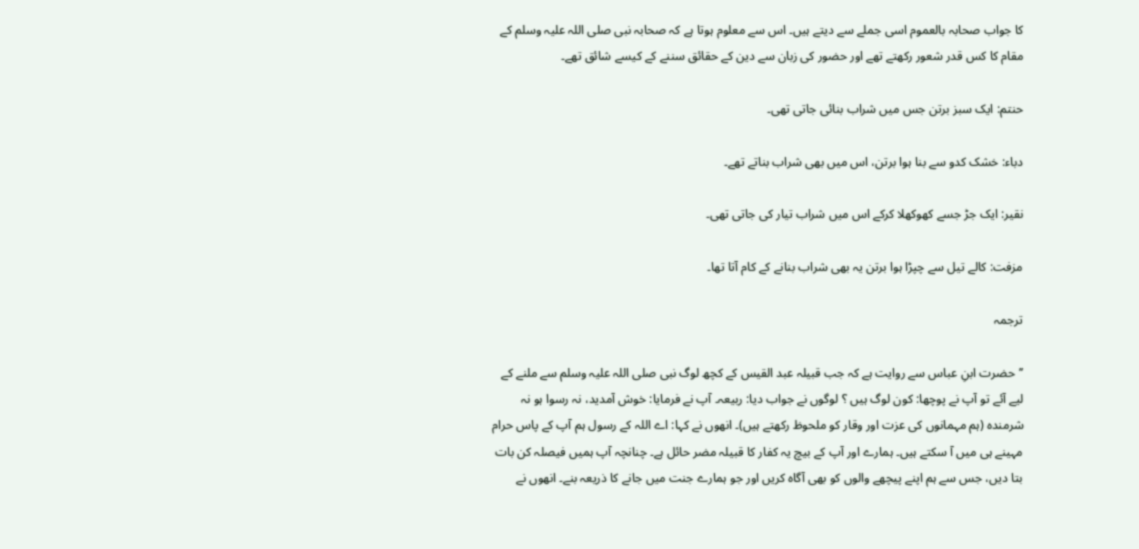کا جواب صحابہ بالعموم اسی جملے سے دیتے ہیں۔ اس سے معلوم ہوتا ہے کہ صحابہ نبی صلی اللہ علیہ وسلم کے مقام کا کس قدر شعور رکھتے تھے اور حضور کی زبان سے دین کے حقائق سننے کے کیسے شائق تھے۔

حنتم: ایک سبز برتن جس میں شراب بنائی جاتی تھی۔

دباء: خشک کدو سے بنا ہوا برتن، اس میں بھی شراب بناتے تھے۔

نقیر: ایک جڑ جسے کھوکھلا کرکے اس میں شراب تیار کی جاتی تھی۔

مزفت: کالے تیل سے چپڑا ہوا برتن یہ بھی شراب بنانے کے کام آتا تھا۔

ترجمہ

’’حضرت ابنِ عباس سے روایت ہے کہ جب قبیلہ عبد القیس کے کچھ لوگ نبی صلی اللہ علیہ وسلم سے ملنے کے لیے آئے تو آپ نے پوچھا: کون لوگ ہیں ؟ لوگوں نے جواب دیا: ربیعہ۔ آپ نے فرمایا: خوش آمدید، نہ رسوا ہو نہ شرمندہ (ہم مہمانوں کی عزت اور وقار کو ملحوظ رکھتے ہیں)۔ انھوں نے کہا: اے اللہ کے رسول ہم آپ کے پاس حرام مہینے ہی میں آ سکتے ہیں۔ ہمارے اور آپ کے بیچ یہ کفار کا قبیلہ مضر حائل ہے۔ چنانچہ آپ ہمیں فیصلہ کن بات بتا دیں، جس سے ہم اپنے پیچھے والوں کو بھی آگاہ کریں اور جو ہمارے جنت میں جانے کا ذریعہ بنے۔ انھوں نے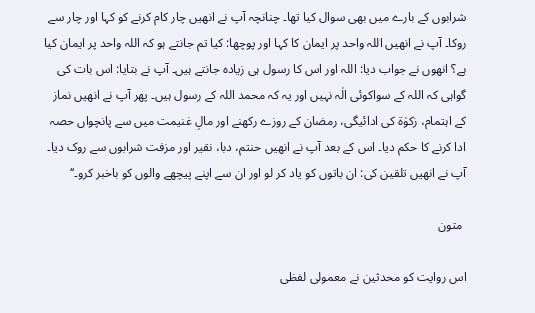شرابوں کے بارے میں بھی سوال کیا تھا۔ چنانچہ آپ نے انھیں چار کام کرنے کو کہا اور چار سے روکا۔ آپ نے انھیں اللہ واحد پر ایمان کا کہا اور پوچھا: کیا تم جانتے ہو کہ اللہ واحد پر ایمان کیا ہے؟ انھوں نے جواب دیا: اللہ اور اس کا رسول ہی زیادہ جانتے ہیں۔ آپ نے بتایا: اس بات کی گواہی کہ اللہ کے سواکوئی الٰہ نہیں اور یہ کہ محمد اللہ کے رسول ہیں۔ پھر آپ نے انھیں نماز کے اہتمام، زکوٰۃ کی ادائیگی، رمضان کے روزے رکھنے اور مالِ غنیمت میں سے پانچواں حصہ ادا کرنے کا حکم دیا۔ اس کے بعد آپ نے انھیں حنتم، دبا، نقیر اور مزفت شرابوں سے روک دیا۔ آپ نے انھیں تلقین کی: ان باتوں کو یاد کر لو اور ان سے اپنے پیچھے والوں کو باخبر کرو۔‘‘

 متون

اس روایت کو محدثین نے معمولی لفظی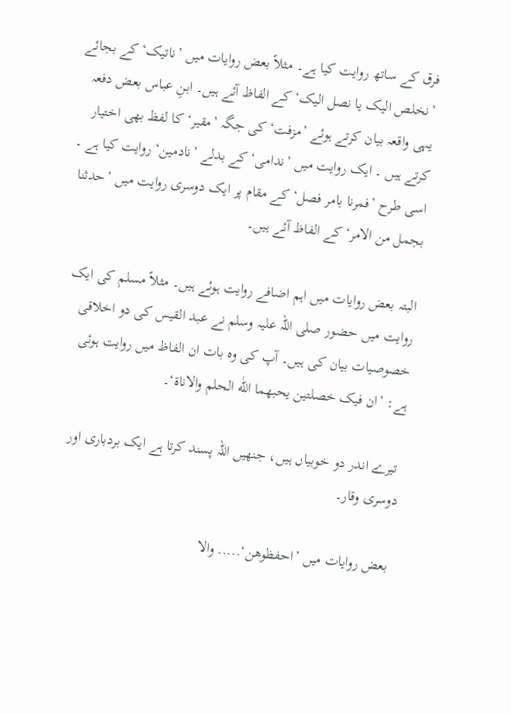فرق کے ساتھ روایت کیا ہے۔ مثلاً بعض روایات میں ’ناتیک‘ کے بجائے ’نخلص الیک یا نصل الیک‘ کے الفاظ آئے ہیں۔ ابنِ عباس بعض دفعہ یہی واقعہ بیان کرتے ہوئے ’مزفت‘ کی جگہ ’مقیر‘ کا لفظ بھی اختیار کرتے ہیں ۔ ایک روایت میں ’ندامی‘ کے بدلے ’نادمین‘ روایت کیا ہے ۔ اسی طرح ’فمرنا بامر فصل‘ کے مقام پر ایک دوسری روایت میں ’حدثنا بجمل من الامر‘ کے الفاظ آئے ہیں۔

البتہ بعض روایات میں اہم اضافے روایت ہوئے ہیں۔ مثلاً مسلم کی ایک روایت میں حضور صلی اللہ علیہ وسلم نے عبد القیس کی دو اخلاقی خصوصیات بیان کی ہیں۔ آپ کی وہ بات ان الفاظ میں روایت ہوئی ہے: ’ان فیک خصلتین یحبھما اللّٰه الحلم والاناة‘۔

 تیرے اندر دو خوبیاں ہیں، جنھیں اللہ پسند کرتا ہے ایک بردباری اور دوسری وقار۔

 بعض روایات میں ’احفظوھن‘..... والا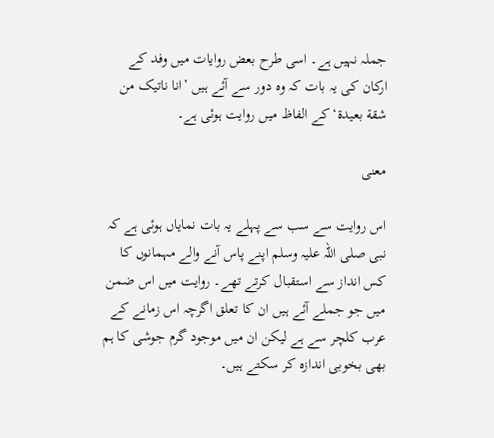جملہ نہیں ہے۔ اسی طرح بعض روایات میں وفد کے ارکان کی یہ بات کہ وہ دور سے آئے ہیں ’انا ناتیک من شقة بعیدة‘کے الفاظ میں روایت ہوئی ہے۔

معنی

اس روایت سے سب سے پہلے یہ بات نمایاں ہوئی ہے کہ نبی صلی اللہ علیہ وسلم اپنے پاس آنے والے مہمانوں کا کس انداز سے استقبال کرتے تھے۔ روایت میں اس ضمن میں جو جملے آئے ہیں ان کا تعلق اگرچہ اس زمانے کے عرب کلچر سے ہے لیکن ان میں موجود گرم جوشی کا ہم بھی بخوبی اندازہ کر سکتے ہیں۔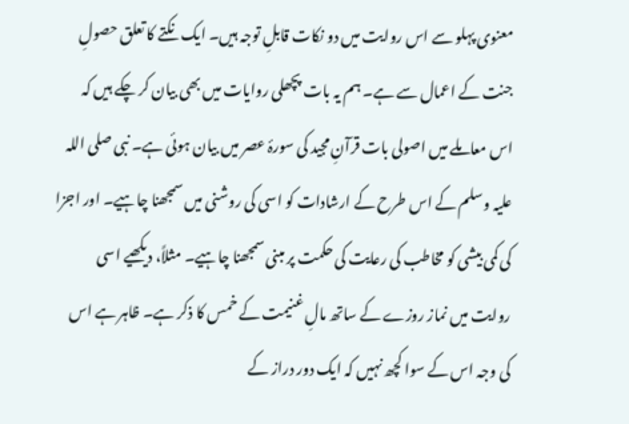معنوی پہلو سے اس روایت میں دو نکات قابلِ توجہ ہیں۔ ایک نکتے کا تعلق حصولِ جنت کے اعمال سے ہے۔ ہم یہ بات پچھلی روایات میں بھی بیان کر چکے ہیں کہ اس معاملے میں اصولی بات قرآنِ مجید کی سورۂ عصر میں بیان ہوئی ہے۔ نبی صلی اللہ علیہ وسلم کے اس طرح کے ارشادات کو اسی کی روشنی میں سمجھنا چاہیے۔ اور اجزا کی کمی بیشی کو مخاطب کی رعایت کی حکمت پر مبنی سمجھنا چاہیے۔ مثلاً، دیکھیے اسی روایت میں نماز روزے کے ساتھ مالِ غنیمت کے خمس کا ذکر ہے۔ ظاہر ہے اس کی وجہ اس کے سوا کچھ نہیں کہ ایک دور دراز کے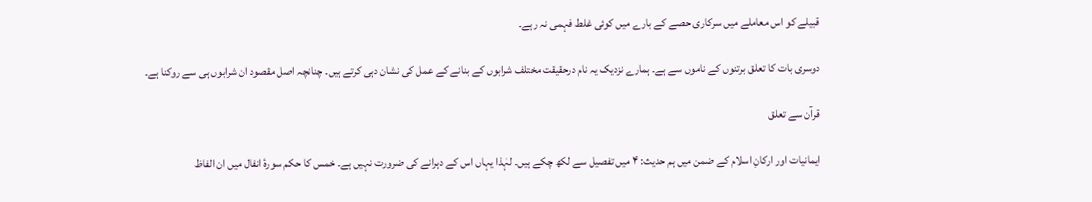قبیلے کو اس معاملے میں سرکاری حصے کے بارے میں کوئی غلط فہمی نہ رہے۔

دوسری بات کا تعلق برتنوں کے ناموں سے ہے۔ ہمارے نزدیک یہ نام درحقیقت مختلف شرابوں کے بنانے کے عمل کی نشان دہی کرتے ہیں۔ چنانچہ اصل مقصود ان شرابوں ہی سے روکنا ہے۔

قرآن سے تعلق

ایمانیات اور ارکانِ اسلام کے ضمن میں ہم حدیث: ۴ میں تفصیل سے لکھ چکے ہیں۔ لہٰذا یہاں اس کے دہرانے کی ضرورت نہیں ہے۔ خمس کا حکم سورۂ انفال میں ان الفاظ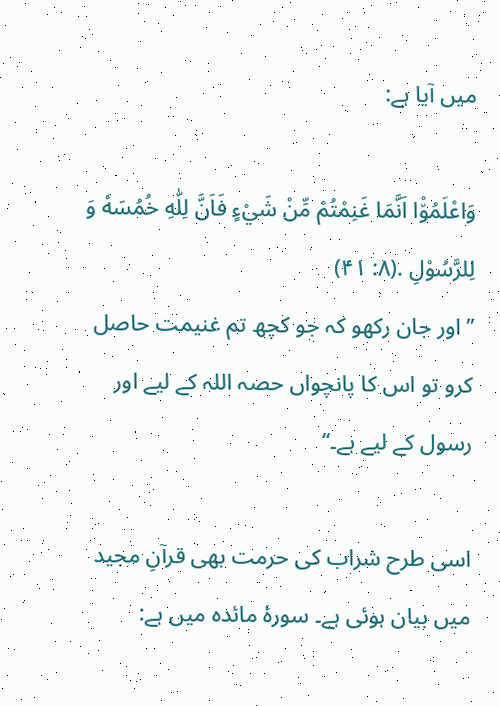میں آیا ہے:

وَاعْلَمُوْ٘ا اَنَّمَا غَنِمْتُمْ مِّنْ شَيْءٍ فَاَنَّ لِلّٰهِ خُمُسَهٗ وَ لِلرَّسُوْلِ .(۸: ۴۱)
’’اور جان رکھو کہ جو کچھ تم غنیمت حاصل کرو تو اس کا پانچواں حصہ اللہ کے لیے اور رسول کے لیے ہے۔‘‘

اسی طرح شراب کی حرمت بھی قرآنِ مجید میں بیان ہوئی ہے۔ سورۂ مائدہ میں ہے: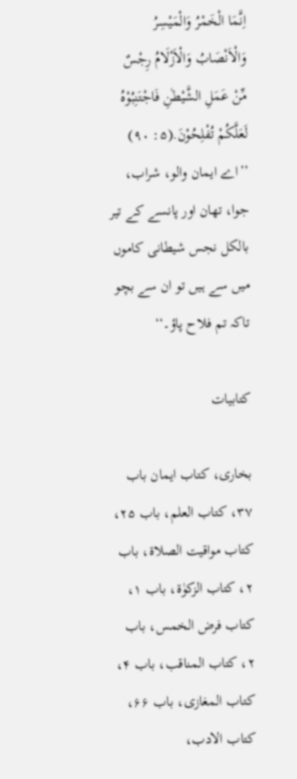اِنَّمَا الْخَمْرُ وَالْمَيْسِرُ وَالْاَنْصَابُ وَالْاَزْلَامُ رِجْسٌ مِّنْ عَمَلِ الشَّيْطٰنِ فَاجْتَنِبُوْهُ لَعَلَّكُمْ تُفْلِحُوْنَ.(۵: ۹۰)
’’اے ایمان والو، شراب، جوا، تھان اور پانسے کے تیر بالکل نجس شیطانی کاموں میں سے ہیں تو ان سے بچو تاکہ تم فلاح پاؤ۔‘‘

کتابیات

بخاری، کتاب ایمان باب ۳۷، کتاب العلم، باب ۲۵، کتاب مواقیت الصلاۃ، باب ۲، کتاب الزکوٰۃ، باب ۱، کتاب فرض الخمس، باب ۲، کتاب المناقب، باب ۴، کتاب المغازی، باب ۶۶، کتاب الادب،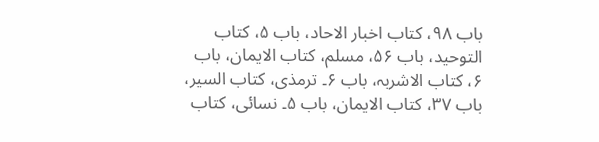باب ۹۸، کتاب اخبار الاحاد، باب ۵، کتاب التوحید، باب ۵۶، مسلم، کتاب الایمان، باب ۶، کتاب الاشربہ، باب ۶۔ ترمذی، کتاب السیر، باب ۳۷، کتاب الایمان، باب ۵۔ نسائی، کتاب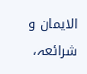الایمان و شرائعہ،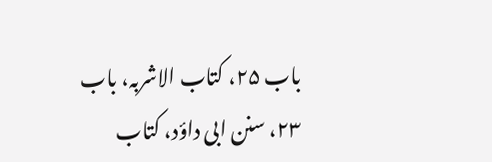باب ۲۵، کتاب الاشربہ، باب ۲۳، سنن ابی داؤد، کتاب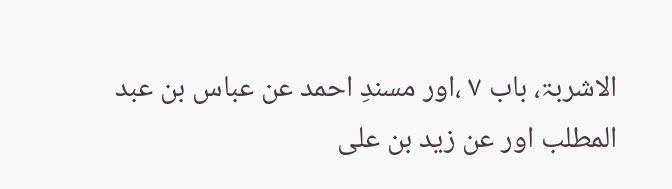الاشربۃ، باب ۷ ،اور مسندِ احمد عن عباس بن عبد المطلب اور عن زید بن علی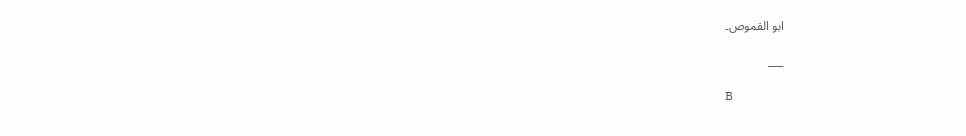ابو القموص۔

___

B